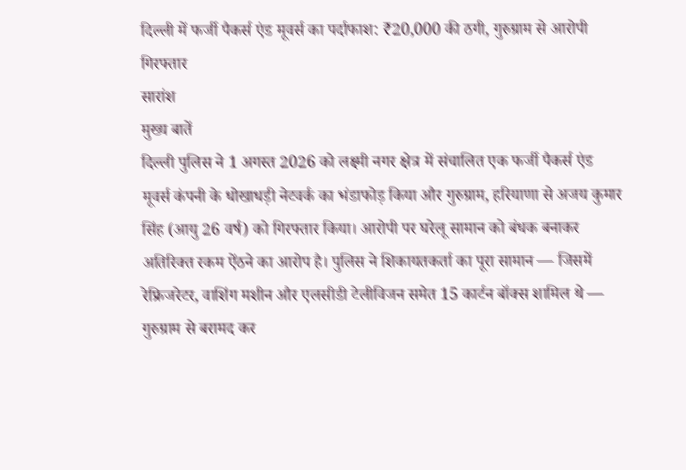दिल्ली में फर्जी पैकर्स एंड मूवर्स का पर्दाफाश: ₹20,000 की ठगी, गुरुग्राम से आरोपी गिरफ्तार
सारांश
मुख्य बातें
दिल्ली पुलिस ने 1 अगस्त 2026 को लक्ष्मी नगर क्षेत्र में संचालित एक फर्जी पैकर्स एंड मूवर्स कंपनी के धोखाधड़ी नेटवर्क का भंडाफोड़ किया और गुरुग्राम, हरियाणा से अजय कुमार सिंह (आयु 26 वर्ष) को गिरफ्तार किया। आरोपी पर घरेलू सामान को बंधक बनाकर अतिरिक्त रकम ऐंठने का आरोप है। पुलिस ने शिकायतकर्ता का पूरा सामान — जिसमें रेफ्रिजरेटर, वाशिंग मशीन और एलसीडी टेलीविजन समेत 15 कार्टन बॉक्स शामिल थे — गुरुग्राम से बरामद कर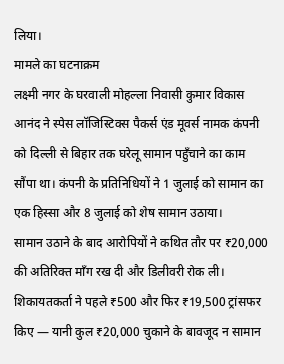लिया।
मामले का घटनाक्रम
लक्ष्मी नगर के घरवाली मोहल्ला निवासी कुमार विकास आनंद ने स्पेस लॉजिस्टिक्स पैकर्स एंड मूवर्स नामक कंपनी को दिल्ली से बिहार तक घरेलू सामान पहुँचाने का काम सौंपा था। कंपनी के प्रतिनिधियों ने 1 जुलाई को सामान का एक हिस्सा और 8 जुलाई को शेष सामान उठाया।
सामान उठाने के बाद आरोपियों ने कथित तौर पर ₹20,000 की अतिरिक्त माँग रख दी और डिलीवरी रोक ली। शिकायतकर्ता ने पहले ₹500 और फिर ₹19,500 ट्रांसफर किए — यानी कुल ₹20,000 चुकाने के बावजूद न सामान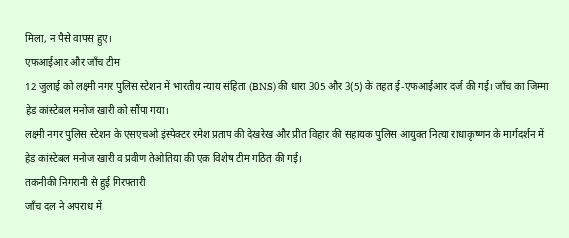मिला, न पैसे वापस हुए।
एफआईआर और जाँच टीम
12 जुलाई को लक्ष्मी नगर पुलिस स्टेशन में भारतीय न्याय संहिता (BNS) की धारा 305 और 3(5) के तहत ई-एफआईआर दर्ज की गई। जाँच का जिम्मा हेड कांस्टेबल मनोज खारी को सौंपा गया।
लक्ष्मी नगर पुलिस स्टेशन के एसएचओ इंस्पेक्टर रमेश प्रताप की देखरेख और प्रीत विहार की सहायक पुलिस आयुक्त नित्या राधाकृष्णन के मार्गदर्शन में हेड कांस्टेबल मनोज खारी व प्रवीण तेओतिया की एक विशेष टीम गठित की गई।
तकनीकी निगरानी से हुई गिरफ्तारी
जाँच दल ने अपराध में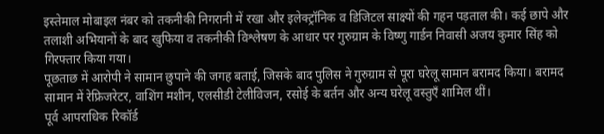इस्तेमाल मोबाइल नंबर को तकनीकी निगरानी में रखा और इलेक्ट्रॉनिक व डिजिटल साक्ष्यों की गहन पड़ताल की। कई छापे और तलाशी अभियानों के बाद खुफिया व तकनीकी विश्लेषण के आधार पर गुरुग्राम के विष्णु गार्डन निवासी अजय कुमार सिंह को गिरफ्तार किया गया।
पूछताछ में आरोपी ने सामान छुपाने की जगह बताई, जिसके बाद पुलिस ने गुरुग्राम से पूरा घरेलू सामान बरामद किया। बरामद सामान में रेफ्रिजरेटर, वाशिंग मशीन, एलसीडी टेलीविजन, रसोई के बर्तन और अन्य घरेलू वस्तुएँ शामिल थीं।
पूर्व आपराधिक रिकॉर्ड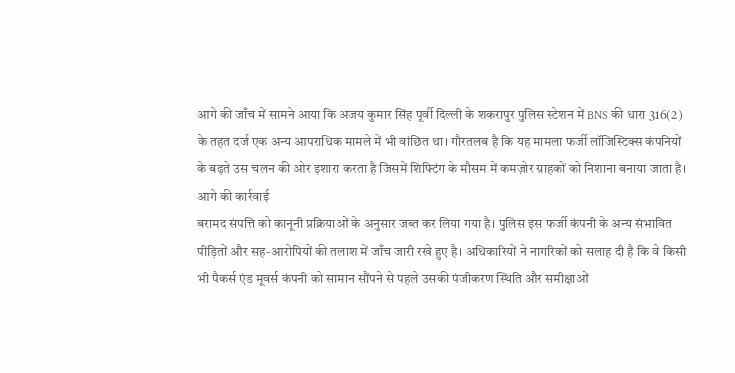आगे की जाँच में सामने आया कि अजय कुमार सिंह पूर्वी दिल्ली के शकरापुर पुलिस स्टेशन में BNS की धारा 316(2) के तहत दर्ज एक अन्य आपराधिक मामले में भी वांछित था। गौरतलब है कि यह मामला फर्जी लॉजिस्टिक्स कंपनियों के बढ़ते उस चलन की ओर इशारा करता है जिसमें शिफ्टिंग के मौसम में कमज़ोर ग्राहकों को निशाना बनाया जाता है।
आगे की कार्रवाई
बरामद संपत्ति को कानूनी प्रक्रियाओं के अनुसार जब्त कर लिया गया है। पुलिस इस फर्जी कंपनी के अन्य संभावित पीड़ितों और सह-आरोपियों की तलाश में जाँच जारी रखे हुए है। अधिकारियों ने नागरिकों को सलाह दी है कि वे किसी भी पैकर्स एंड मूवर्स कंपनी को सामान सौंपने से पहले उसकी पंजीकरण स्थिति और समीक्षाओं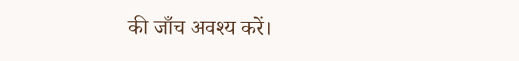की जाँच अवश्य करें।